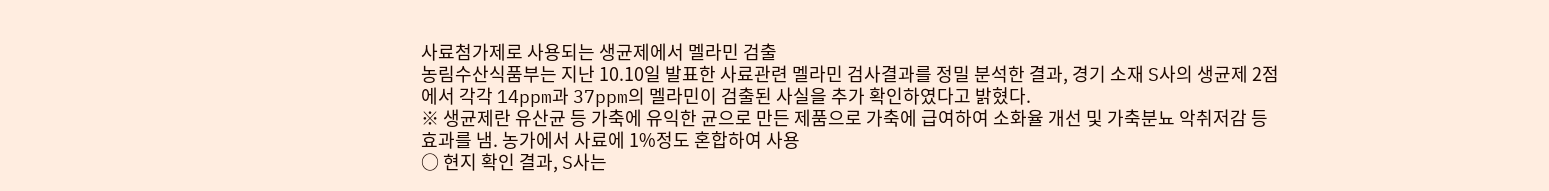사료첨가제로 사용되는 생균제에서 멜라민 검출
농림수산식품부는 지난 10.10일 발표한 사료관련 멜라민 검사결과를 정밀 분석한 결과, 경기 소재 S사의 생균제 2점에서 각각 14ppm과 37ppm의 멜라민이 검출된 사실을 추가 확인하였다고 밝혔다.
※ 생균제란 유산균 등 가축에 유익한 균으로 만든 제품으로 가축에 급여하여 소화율 개선 및 가축분뇨 악취저감 등 효과를 냄. 농가에서 사료에 1%정도 혼합하여 사용
○ 현지 확인 결과, S사는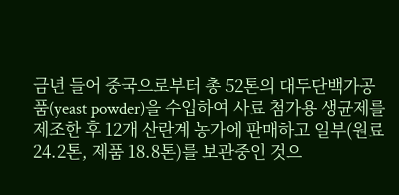금년 들어 중국으로부터 총 52톤의 대두단백가공품(yeast powder)을 수입하여 사료 첨가용 생균제를 제조한 후 12개 산란계 농가에 판매하고 일부(원료 24.2톤, 제품 18.8톤)를 보관중인 것으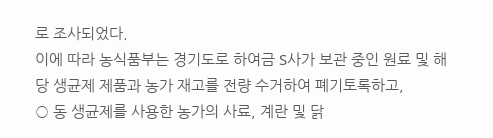로 조사되었다.
이에 따라 농식품부는 경기도로 하여금 S사가 보관 중인 원료 및 해당 생균제 제품과 농가 재고를 전량 수거하여 폐기토록하고,
○ 동 생균제를 사용한 농가의 사료, 계란 및 닭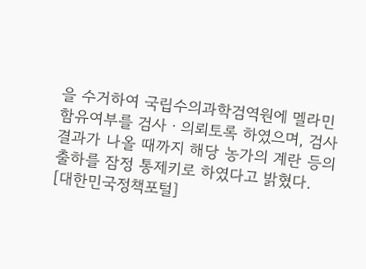을 수거하여 국립수의과학검역원에 멜라민 함유여부를 검사ㆍ의뢰토록 하였으며, 검사 결과가 나올 때까지 해당 농가의 계란 등의 출하를 잠정 통제키로 하였다고 밝혔다.
[대한민국정책포털]